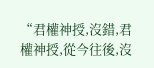“君權神授,沒錯,君權神授,從今往後,沒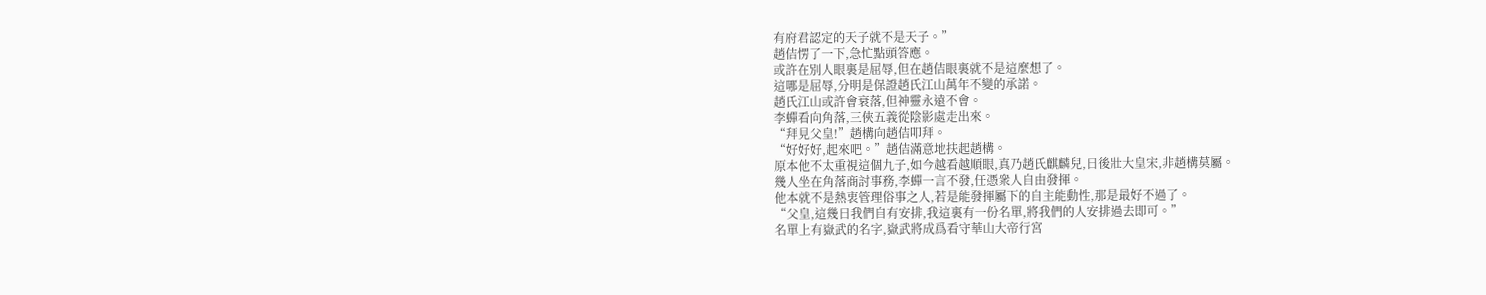有府君認定的天子就不是天子。”
趙佶愣了一下,急忙點頭答應。
或許在別人眼裏是屈辱,但在趙佶眼裏就不是這麼想了。
這哪是屈辱,分明是保證趙氏江山萬年不變的承諾。
趙氏江山或許會衰落,但神靈永遠不會。
李蟬看向角落,三俠五義從陰影處走出來。
“拜見父皇!”趙構向趙佶叩拜。
“好好好,起來吧。”趙佶滿意地扶起趙構。
原本他不太重視這個九子,如今越看越順眼,真乃趙氏麒麟兒,日後壯大皇宋,非趙構莫屬。
幾人坐在角落商討事務,李蟬一言不發,任憑衆人自由發揮。
他本就不是熱衷管理俗事之人,若是能發揮屬下的自主能動性,那是最好不過了。
“父皇,這幾日我們自有安排,我這裏有一份名單,將我們的人安排過去即可。”
名單上有嶽武的名字,嶽武將成爲看守華山大帝行宮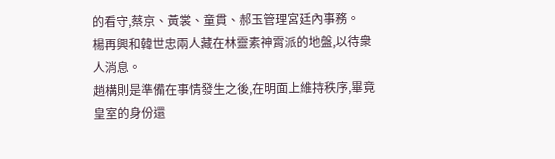的看守,蔡京、黃裳、童貫、郝玉管理宮廷內事務。
楊再興和韓世忠兩人藏在林靈素神霄派的地盤,以待衆人消息。
趙構則是準備在事情發生之後,在明面上維持秩序,畢竟皇室的身份還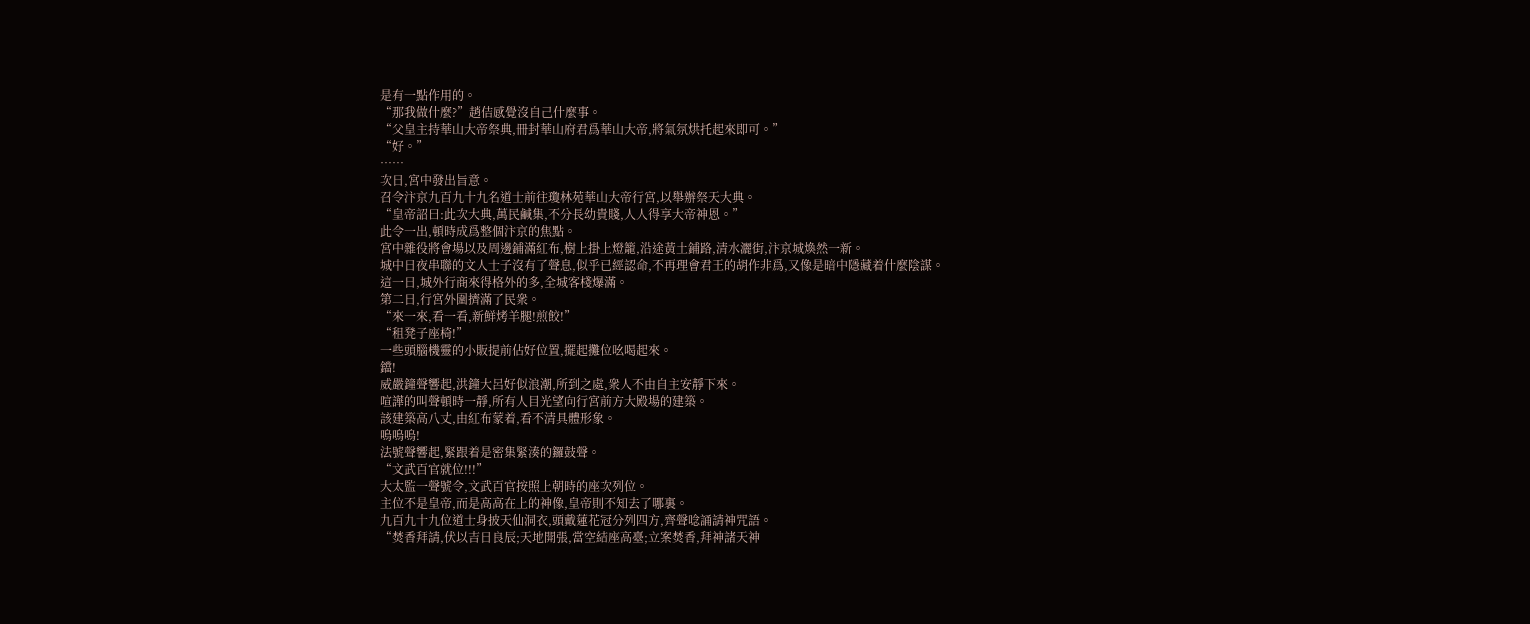是有一點作用的。
“那我做什麼?”趙佶感覺沒自己什麼事。
“父皇主持華山大帝祭典,冊封華山府君爲華山大帝,將氣氛烘托起來即可。”
“好。”
……
次日,宮中發出旨意。
召令汴京九百九十九名道士前往瓊林苑華山大帝行宮,以舉辦祭天大典。
“皇帝詔曰:此次大典,萬民鹹集,不分長幼貴賤,人人得享大帝神恩。”
此令一出,頓時成爲整個汴京的焦點。
宮中雜役將會場以及周邊鋪滿紅布,樹上掛上燈籠,沿途黃土鋪路,清水灑街,汴京城煥然一新。
城中日夜串聯的文人士子沒有了聲息,似乎已經認命,不再理會君王的胡作非爲,又像是暗中隱藏着什麼陰謀。
這一日,城外行商來得格外的多,全城客棧爆滿。
第二日,行宮外圍擠滿了民衆。
“來一來,看一看,新鮮烤羊腿!煎餃!”
“租凳子座椅!”
一些頭腦機靈的小販提前佔好位置,擺起攤位吆喝起來。
鐺!
威嚴鐘聲響起,洪鐘大呂好似浪潮,所到之處,衆人不由自主安靜下來。
喧譁的叫聲頓時一靜,所有人目光望向行宮前方大殿場的建築。
該建築高八丈,由紅布蒙着,看不清具體形象。
嗚嗚嗚!
法號聲響起,緊跟着是密集緊湊的鑼鼓聲。
“文武百官就位!!!”
大太監一聲號令,文武百官按照上朝時的座次列位。
主位不是皇帝,而是高高在上的神像,皇帝則不知去了哪裏。
九百九十九位道士身披天仙洞衣,頭戴蓮花冠分列四方,齊聲唸誦請神咒語。
“焚香拜請,伏以吉日良辰;天地開張,當空結座高臺;立案焚香,拜神諸天神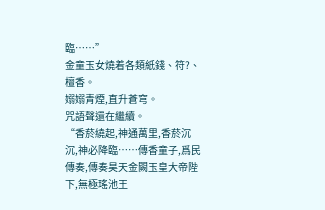臨……”
金童玉女燒着各類紙錢、符?、檀香。
嫋嫋青煙,直升蒼穹。
咒語聲還在繼續。
“香菸繞起,神通萬里,香菸沉沉,神必降臨……傳香童子,爲民傳奏,傳奏昊天金闕玉皇大帝陛下,無極瑤池王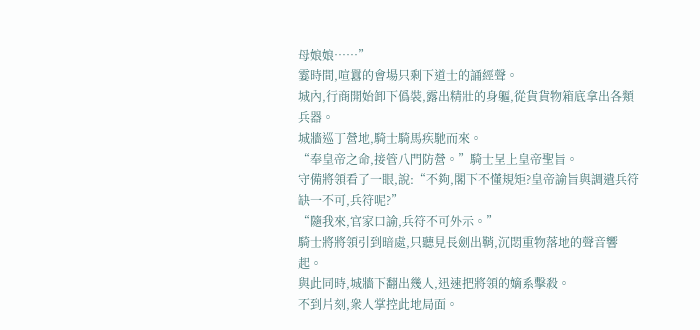母娘娘……”
霎時間,喧囂的會場只剩下道士的誦經聲。
城內,行商開始卸下僞裝,露出精壯的身軀,從貨貨物箱底拿出各類兵器。
城牆巡丁營地,騎士騎馬疾馳而來。
“奉皇帝之命,接管八門防營。”騎士呈上皇帝聖旨。
守備將領看了一眼,說:“不夠,閣下不懂規矩?皇帝諭旨與調遣兵符缺一不可,兵符呢?”
“隨我來,官家口諭,兵符不可外示。”
騎士將將領引到暗處,只聽見長劍出鞘,沉悶重物落地的聲音響起。
與此同時,城牆下翻出幾人,迅速把將領的嫡系擊殺。
不到片刻,衆人掌控此地局面。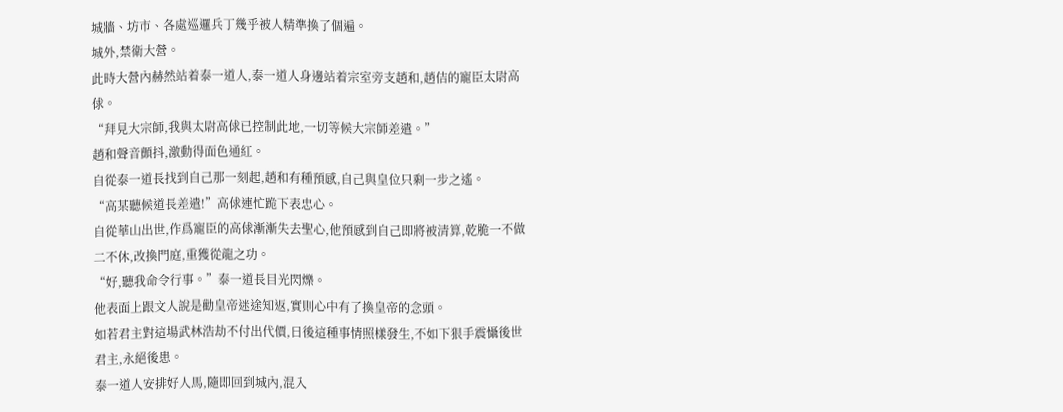城牆、坊市、各處巡邏兵丁幾乎被人精準換了個遍。
城外,禁衛大營。
此時大營內赫然站着泰一道人,泰一道人身邊站着宗室旁支趙和,趙佶的寵臣太尉高俅。
“拜見大宗師,我與太尉高俅已控制此地,一切等候大宗師差遣。”
趙和聲音顫抖,激動得面色通紅。
自從泰一道長找到自己那一刻起,趙和有種預感,自己與皇位只剩一步之遙。
“高某聽候道長差遣!”高俅連忙跪下表忠心。
自從華山出世,作爲寵臣的高俅漸漸失去聖心,他預感到自己即將被清算,乾脆一不做二不休,改換門庭,重獲從龍之功。
“好,聽我命令行事。”泰一道長目光閃爍。
他表面上跟文人說是勸皇帝迷途知返,實則心中有了換皇帝的念頭。
如若君主對這場武林浩劫不付出代價,日後這種事情照樣發生,不如下狠手震懾後世君主,永絕後患。
泰一道人安排好人馬,隨即回到城內,混入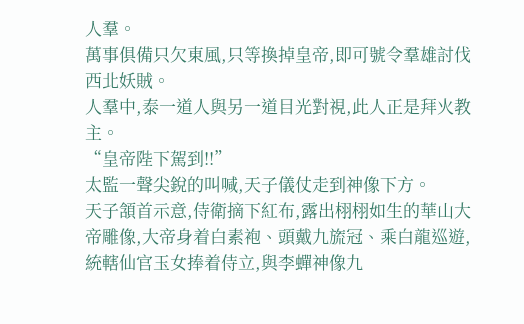人羣。
萬事俱備只欠東風,只等換掉皇帝,即可號令羣雄討伐西北妖賊。
人羣中,泰一道人與另一道目光對視,此人正是拜火教主。
“皇帝陛下駕到!!”
太監一聲尖銳的叫喊,天子儀仗走到神像下方。
天子頷首示意,侍衛摘下紅布,露出栩栩如生的華山大帝雕像,大帝身着白素袍、頭戴九旒冠、乘白龍巡遊,統轄仙官玉女捧着侍立,與李蟬神像九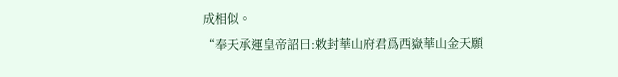成相似。
“奉天承運皇帝詔曰:敕封華山府君爲西嶽華山金天願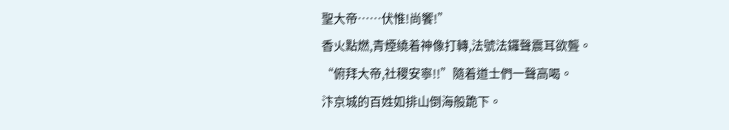聖大帝……伏惟!尚饗!”
香火點燃,青煙繞着神像打轉,法號法鑼聲震耳欲聾。
“俯拜大帝,社稷安寧!!”隨着道士們一聲高喝。
汴京城的百姓如排山倒海般跪下。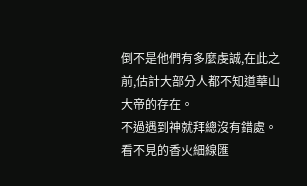倒不是他們有多麼虔誠,在此之前,估計大部分人都不知道華山大帝的存在。
不過遇到神就拜總沒有錯處。
看不見的香火細線匯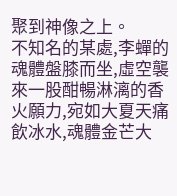聚到神像之上。
不知名的某處,李蟬的魂體盤膝而坐,虛空襲來一股酣暢淋漓的香火願力,宛如大夏天痛飲冰水,魂體金芒大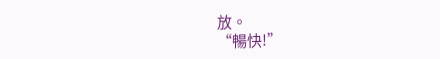放。
“暢快!”